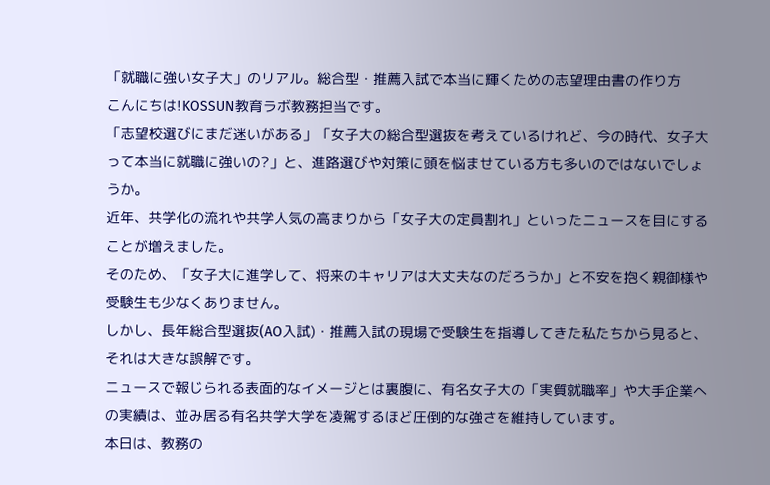「就職に強い女子大」のリアル。総合型・推薦入試で本当に輝くための志望理由書の作り方
こんにちは!KOSSUN教育ラボ教務担当です。
「志望校選びにまだ迷いがある」「女子大の総合型選抜を考えているけれど、今の時代、女子大って本当に就職に強いの?」と、進路選びや対策に頭を悩ませている方も多いのではないでしょうか。
近年、共学化の流れや共学人気の高まりから「女子大の定員割れ」といったニュースを目にすることが増えました。
そのため、「女子大に進学して、将来のキャリアは大丈夫なのだろうか」と不安を抱く親御様や受験生も少なくありません。
しかし、長年総合型選抜(AO入試)・推薦入試の現場で受験生を指導してきた私たちから見ると、それは大きな誤解です。
ニュースで報じられる表面的なイメージとは裏腹に、有名女子大の「実質就職率」や大手企業への実績は、並み居る有名共学大学を凌駕するほど圧倒的な強さを維持しています。
本日は、教務の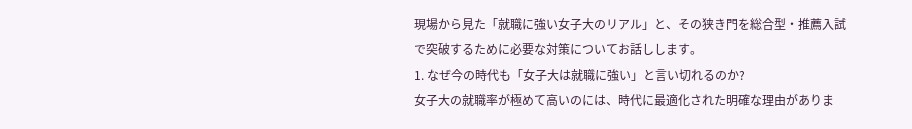現場から見た「就職に強い女子大のリアル」と、その狭き門を総合型・推薦入試で突破するために必要な対策についてお話しします。
1. なぜ今の時代も「女子大は就職に強い」と言い切れるのか?
女子大の就職率が極めて高いのには、時代に最適化された明確な理由がありま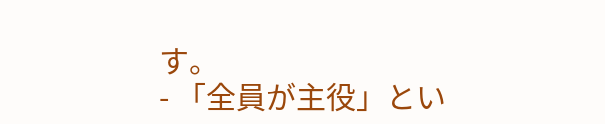す。
- 「全員が主役」とい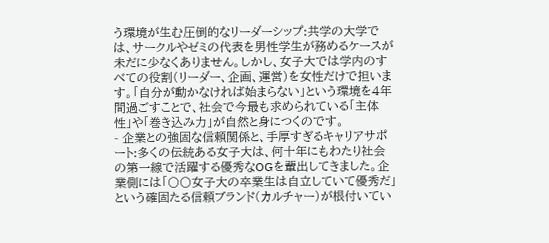う環境が生む圧倒的なリーダーシップ:共学の大学では、サークルやゼミの代表を男性学生が務めるケースが未だに少なくありません。しかし、女子大では学内のすべての役割(リーダー、企画、運営)を女性だけで担います。「自分が動かなければ始まらない」という環境を4年間過ごすことで、社会で今最も求められている「主体性」や「巻き込み力」が自然と身につくのです。
- 企業との強固な信頼関係と、手厚すぎるキャリアサポート:多くの伝統ある女子大は、何十年にもわたり社会の第一線で活躍する優秀なOGを輩出してきました。企業側には「〇〇女子大の卒業生は自立していて優秀だ」という確固たる信頼ブランド(カルチャー)が根付いてい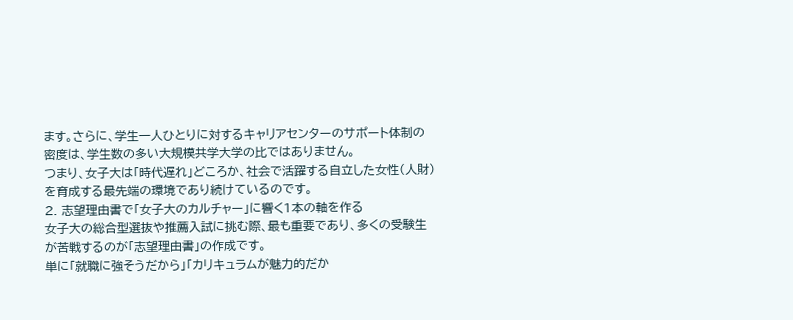ます。さらに、学生一人ひとりに対するキャリアセンターのサポート体制の密度は、学生数の多い大規模共学大学の比ではありません。
つまり、女子大は「時代遅れ」どころか、社会で活躍する自立した女性(人財)を育成する最先端の環境であり続けているのです。
2. 志望理由書で「女子大のカルチャー」に響く1本の軸を作る
女子大の総合型選抜や推薦入試に挑む際、最も重要であり、多くの受験生が苦戦するのが「志望理由書」の作成です。
単に「就職に強そうだから」「カリキュラムが魅力的だか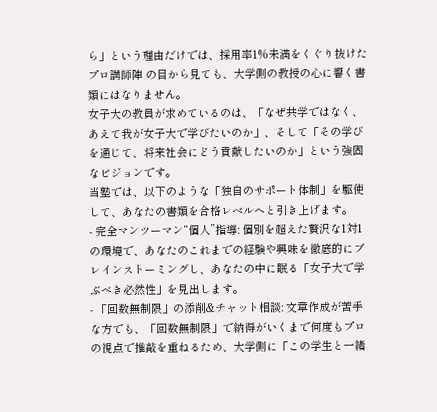ら」という理由だけでは、採用率1%未満をくぐり抜けたプロ講師陣 の目から見ても、大学側の教授の心に響く書類にはなりません。
女子大の教員が求めているのは、「なぜ共学ではなく、あえて我が女子大で学びたいのか」、そして「その学びを通じて、将来社会にどう貢献したいのか」という強固なビジョンです。
当塾では、以下のような「独自のサポート体制」を駆使して、あなたの書類を合格レベルへと引き上げます。
- 完全マンツーマン“個人”指導: 個別を超えた贅沢な1対1の環境で、あなたのこれまでの経験や興味を徹底的にブレインストーミングし、あなたの中に眠る「女子大で学ぶべき必然性」を見出します。
- 「回数無制限」の添削&チャット相談: 文章作成が苦手な方でも、「回数無制限」で納得がいくまで何度もプロの視点で推敲を重ねるため、大学側に「この学生と一緒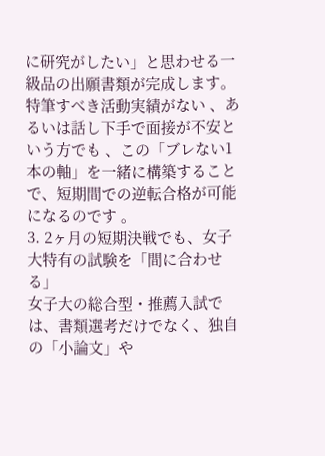に研究がしたい」と思わせる一級品の出願書類が完成します。
特筆すべき活動実績がない 、あるいは話し下手で面接が不安という方でも 、この「ブレない1本の軸」を一緒に構築することで、短期間での逆転合格が可能になるのです 。
3. 2ヶ月の短期決戦でも、女子大特有の試験を「間に合わせる」
女子大の総合型・推薦入試では、書類選考だけでなく、独自の「小論文」や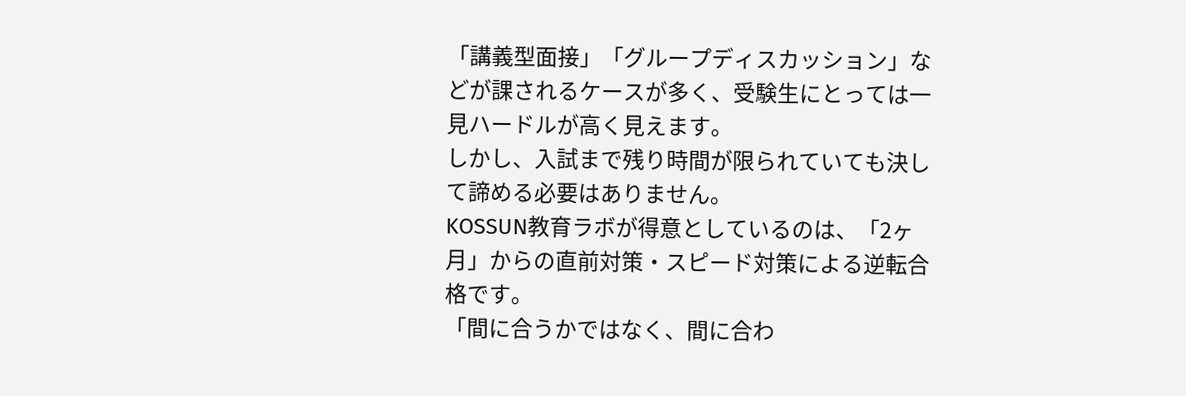「講義型面接」「グループディスカッション」などが課されるケースが多く、受験生にとっては一見ハードルが高く見えます。
しかし、入試まで残り時間が限られていても決して諦める必要はありません。
KOSSUN教育ラボが得意としているのは、「2ヶ月」からの直前対策・スピード対策による逆転合格です。
「間に合うかではなく、間に合わ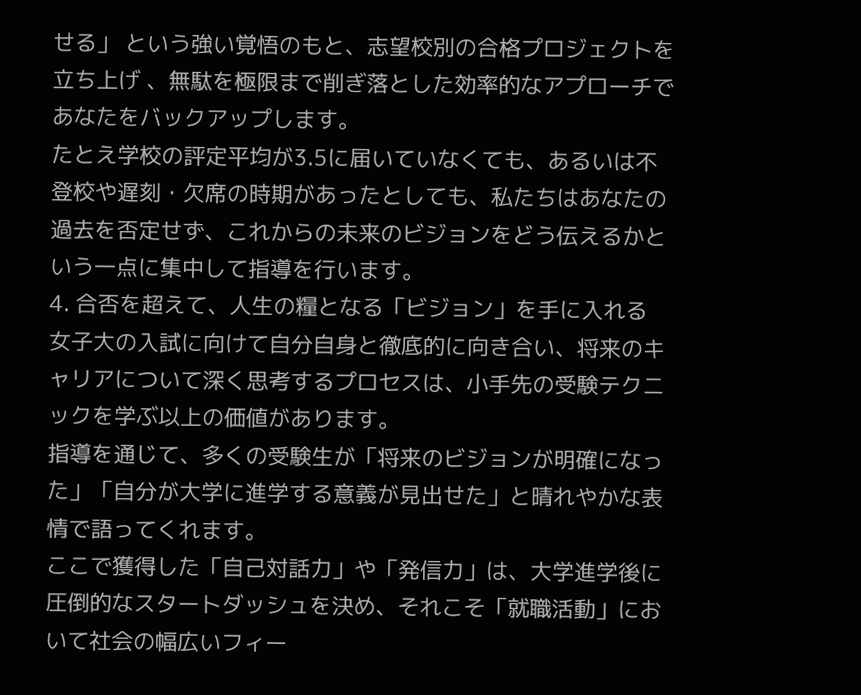せる」 という強い覚悟のもと、志望校別の合格プロジェクトを立ち上げ 、無駄を極限まで削ぎ落とした効率的なアプローチであなたをバックアップします。
たとえ学校の評定平均が3.5に届いていなくても、あるいは不登校や遅刻・欠席の時期があったとしても、私たちはあなたの過去を否定せず、これからの未来のビジョンをどう伝えるかという一点に集中して指導を行います。
4. 合否を超えて、人生の糧となる「ビジョン」を手に入れる
女子大の入試に向けて自分自身と徹底的に向き合い、将来のキャリアについて深く思考するプロセスは、小手先の受験テクニックを学ぶ以上の価値があります。
指導を通じて、多くの受験生が「将来のビジョンが明確になった」「自分が大学に進学する意義が見出せた」と晴れやかな表情で語ってくれます。
ここで獲得した「自己対話力」や「発信力」は、大学進学後に圧倒的なスタートダッシュを決め、それこそ「就職活動」において社会の幅広いフィー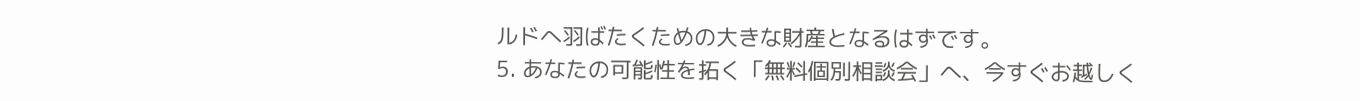ルドへ羽ばたくための大きな財産となるはずです。
5. あなたの可能性を拓く「無料個別相談会」へ、今すぐお越しく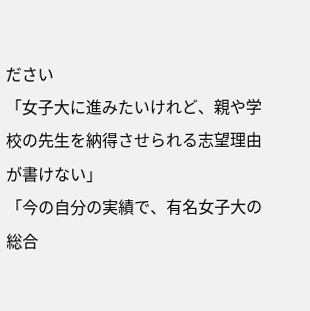ださい
「女子大に進みたいけれど、親や学校の先生を納得させられる志望理由が書けない」
「今の自分の実績で、有名女子大の総合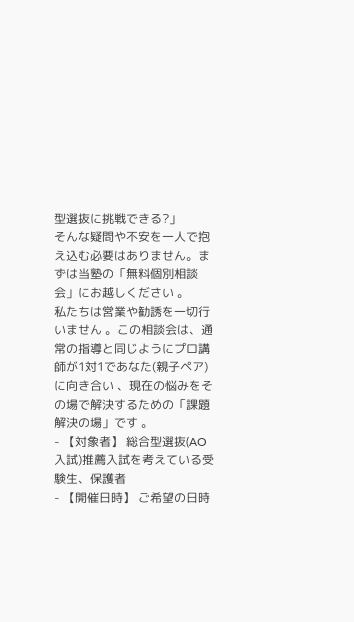型選抜に挑戦できる?」
そんな疑問や不安を一人で抱え込む必要はありません。まずは当塾の「無料個別相談会」にお越しください 。
私たちは営業や勧誘を一切行いません 。この相談会は、通常の指導と同じようにプロ講師が1対1であなた(親子ペア)に向き合い 、現在の悩みをその場で解決するための「課題解決の場」です 。
- 【対象者】 総合型選抜(AO入試)推薦入試を考えている受験生、保護者
- 【開催日時】 ご希望の日時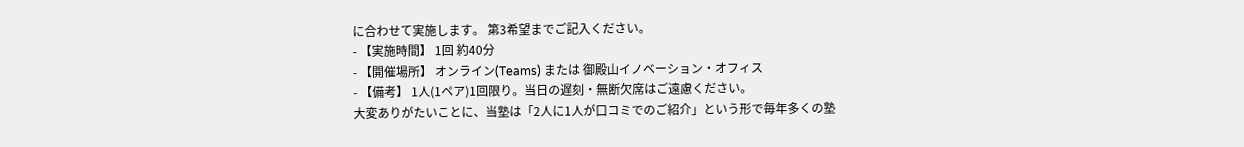に合わせて実施します。 第3希望までご記入ください。
- 【実施時間】 1回 約40分
- 【開催場所】 オンライン(Teams) または 御殿山イノベーション・オフィス
- 【備考】 1人(1ペア)1回限り。当日の遅刻・無断欠席はご遠慮ください。
大変ありがたいことに、当塾は「2人に1人が口コミでのご紹介」という形で毎年多くの塾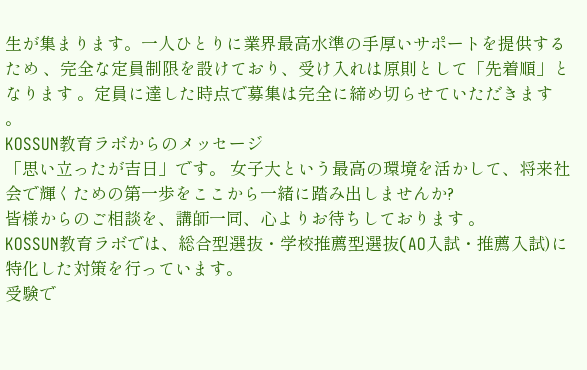生が集まります。一人ひとりに業界最高水準の手厚いサポートを提供するため 、完全な定員制限を設けており、受け入れは原則として「先着順」となります 。定員に達した時点で募集は完全に締め切らせていただきます 。
KOSSUN教育ラボからのメッセージ
「思い立ったが吉日」です。 女子大という最高の環境を活かして、将来社会で輝くための第一歩をここから一緒に踏み出しませんか?
皆様からのご相談を、講師一同、心よりお待ちしております 。
KOSSUN教育ラボでは、総合型選抜・学校推薦型選抜(AO入試・推薦入試)に特化した対策を行っています。
受験で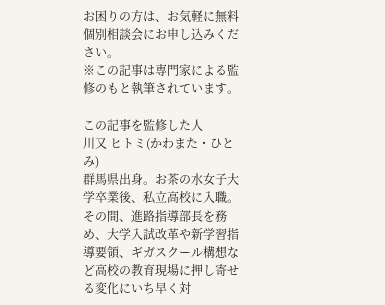お困りの方は、お気軽に無料個別相談会にお申し込みください。
※この記事は専門家による監修のもと執筆されています。

この記事を監修した人
川又 ヒトミ(かわまた・ひとみ)
群馬県出身。お茶の水女子大学卒業後、私立高校に入職。その間、進路指導部長を務め、大学入試改革や新学習指導要領、ギガスクール構想など高校の教育現場に押し寄せる変化にいち早く対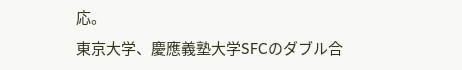応。
東京大学、慶應義塾大学SFCのダブル合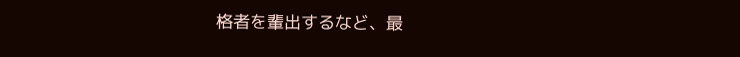格者を輩出するなど、最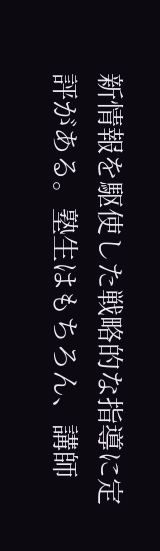新情報を駆使した戦略的な指導に定評がある。塾生はもちろん、講師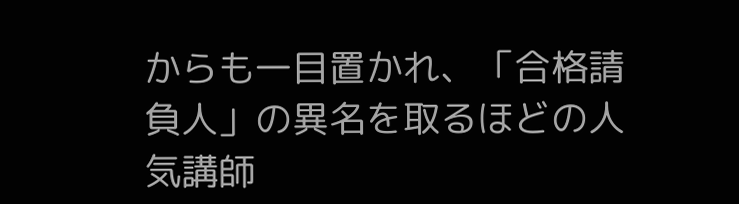からも一目置かれ、「合格請負人」の異名を取るほどの人気講師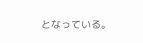となっている。